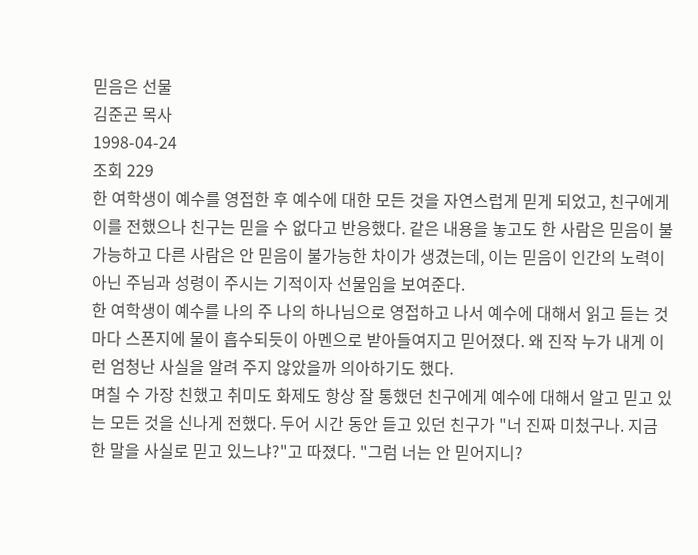믿음은 선물
김준곤 목사
1998-04-24
조회 229
한 여학생이 예수를 영접한 후 예수에 대한 모든 것을 자연스럽게 믿게 되었고, 친구에게 이를 전했으나 친구는 믿을 수 없다고 반응했다. 같은 내용을 놓고도 한 사람은 믿음이 불가능하고 다른 사람은 안 믿음이 불가능한 차이가 생겼는데, 이는 믿음이 인간의 노력이 아닌 주님과 성령이 주시는 기적이자 선물임을 보여준다.
한 여학생이 예수를 나의 주 나의 하나님으로 영접하고 나서 예수에 대해서 읽고 듣는 것마다 스폰지에 물이 흡수되듯이 아멘으로 받아들여지고 믿어졌다. 왜 진작 누가 내게 이런 엄청난 사실을 알려 주지 않았을까 의아하기도 했다.
며칠 수 가장 친했고 취미도 화제도 항상 잘 통했던 친구에게 예수에 대해서 알고 믿고 있는 모든 것을 신나게 전했다. 두어 시간 동안 듣고 있던 친구가 "너 진짜 미첬구나. 지금 한 말을 사실로 믿고 있느냐?"고 따졌다. "그럼 너는 안 믿어지니?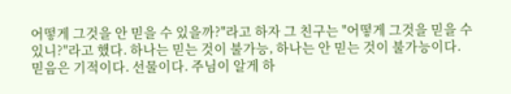어떻게 그것을 안 믿을 수 있을까?"라고 하자 그 친구는 "어떻게 그것을 믿을 수 있니?"라고 했다. 하나는 믿는 것이 불가능, 하나는 안 믿는 것이 불가능이다.
믿음은 기적이다. 선물이다. 주님이 알게 하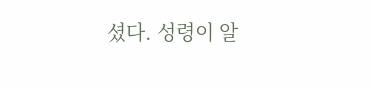셨다. 성령이 알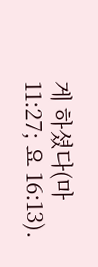게 하셨다(마 11:27; 요 16:13).